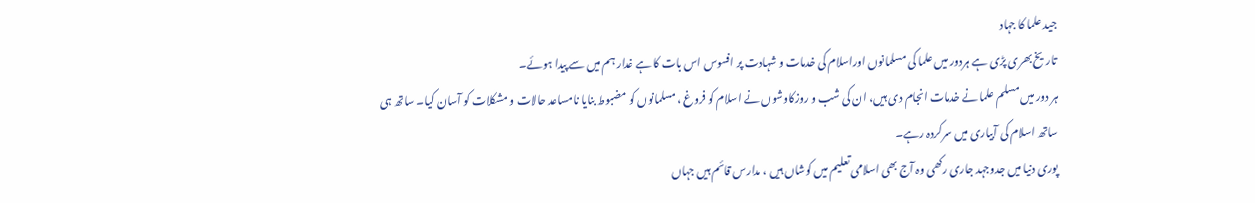جید علما کا جہاد
تاریخ بھری پڑی ہے ہردور میں علما کی مسلمانوں اوراسلام کی خدمات و شہادت پر افسوس اس بات کا ہے غدار ہم میں سے پیدا ہوئے۔
ہر دور میں مسلم علما نے خدمات انجام دی ہیں، ان کی شب و روزکاوشوں نے اسلام کو فروغ ، مسلمانوں کو مضبوط بنایا نامساعد حالات و مشکلات کو آسان کیا۔ ساتھ ہی ساتھ اسلام کی آبیاری میں سرکردہ رہے۔
پوری دنیا میں جدوجہد جاری رکھی وہ آج بھی اسلامی تعلیم میں کوشاں ہیں ، مدارس قائم ہیں جہاں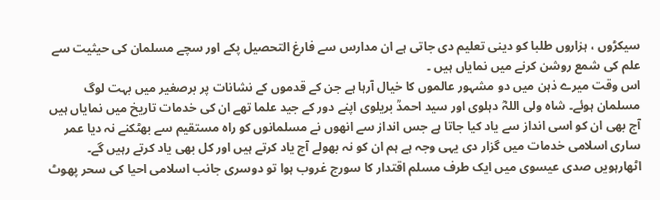سیکڑوں ، ہزاروں طلبا کو دینی تعلیم دی جاتی ہے ان مدارس سے فارغ التحصیل پکے اور سچے مسلمان کی حیثیت سے علم کی شمع روشن کرنے میں نمایاں ہیں ۔
اس وقت میرے ذہن میں دو مشہور عالموں کا خیال آرہا ہے جن کے قدموں کے نشانات پر برصغیر میں بہت لوگ مسلمان ہوئے۔ شاہ ولی اللہؓ دہلوی اور سید احمدؒ بریلوی اپنے دور کے جید علما تھے ان کی خدمات تاریخ میں نمایاں ہیں آج بھی ان کو اسی انداز سے یاد کیا جاتا ہے جس انداز سے انھوں نے مسلمانوں کو راہ مستقیم سے بھٹکنے نہ دیا عمر ساری اسلامی خدمات میں گزار دی یہی وجہ ہے ہم ان کو نہ بھولے آج یاد کرتے ہیں اور کل بھی یاد کرتے رہیں گے۔
اٹھارہویں صدی عیسوی میں ایک طرف مسلم اقتدار کا سورج غروب ہوا تو دوسری جانب اسلامی احیا کی سحر پھوٹ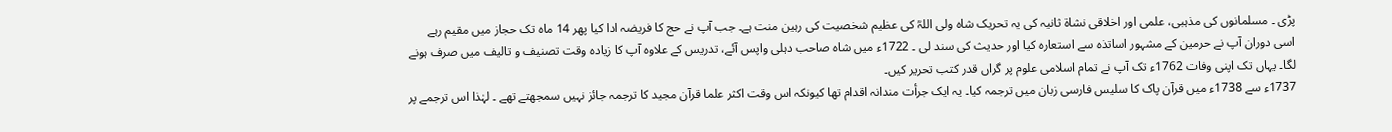پڑی ۔ مسلمانوں کی مذہبی، علمی اور اخلاقی نشاۃ ثانیہ کی یہ تحریک شاہ ولی اللہؒ کی عظیم شخصیت کی رہین منت ہے۔ جب آپ نے حج کا فریضہ ادا کیا پھر 14 ماہ تک حجاز میں مقیم رہے اسی دوران آپ نے حرمین کے مشہور اساتذہ سے استعارہ کیا اور حدیث کی سند لی ۔ 1722ء میں شاہ صاحب دہلی واپس آئے، تدریس کے علاوہ آپ کا زیادہ وقت تصنیف و تالیف میں صرف ہونے لگا۔ یہاں تک اپنی وفات 1762ء تک آپ نے تمام اسلامی علوم پر گراں قدر کتب تحریر کیں۔
1737ء سے 1738ء میں قرآن پاک کا سلیس فارسی زبان میں ترجمہ کیا۔ یہ ایک جرأت مندانہ اقدام تھا کیونکہ اس وقت اکثر علما قرآن مجید کا ترجمہ جائز نہیں سمجھتے تھے ۔ لہٰذا اس ترجمے پر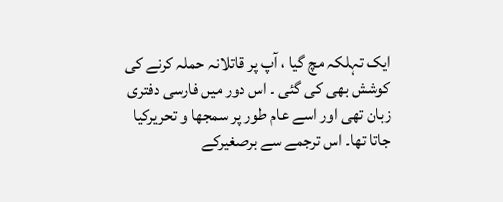ایک تہلکہ مچ گیا ، آپ پر قاتلانہ حملہ کرنے کی کوشش بھی کی گئی ۔ اس دور میں فارسی دفتری زبان تھی اور اسے عام طور پر سمجھا و تحریرکیا جاتا تھا۔ اس ترجمے سے برصغیرکے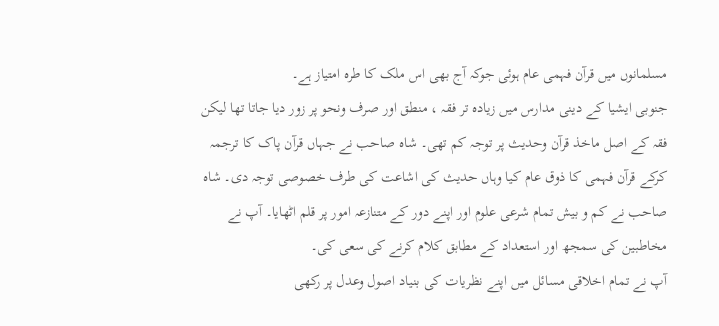مسلمانوں میں قرآن فہمی عام ہوئی جوکہ آج بھی اس ملک کا طرہ امتیاز ہے۔
جنوبی ایشیا کے دینی مدارس میں زیادہ تر فقہ ، منطق اور صرف ونحو پر زور دیا جاتا تھا لیکن فقہ کے اصل ماخذ قرآن وحدیث پر توجہ کم تھی۔ شاہ صاحب نے جہاں قرآن پاک کا ترجمہ کرکے قرآن فہمی کا ذوق عام کیا وہاں حدیث کی اشاعت کی طرف خصوصی توجہ دی۔ شاہ صاحب نے کم و بیش تمام شرعی علوم اور اپنے دور کے متنازعہ امور پر قلم اٹھایا۔ آپ نے مخاطبین کی سمجھ اور استعداد کے مطابق کلام کرنے کی سعی کی۔
آپ نے تمام اخلاقی مسائل میں اپنے نظریات کی بنیاد اصول وعدل پر رکھی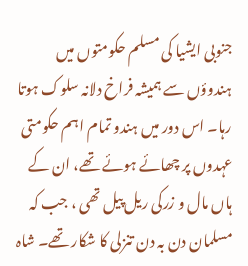جنوبی ایشیا کی مسلم حکومتوں میں ہندوؤں سے ہمیشہ فراخ دلانہ سلوک ہوتا رہا۔ اس دور میں ہندو تمام اہم حکومتی عہدوں پر چھائے ہوئے تھے، ان کے ہاں مال و زرکی ریل پیل تھی ، جب کہ مسلمان دن بہ دن تنزلی کا شکار تھے۔ شاہ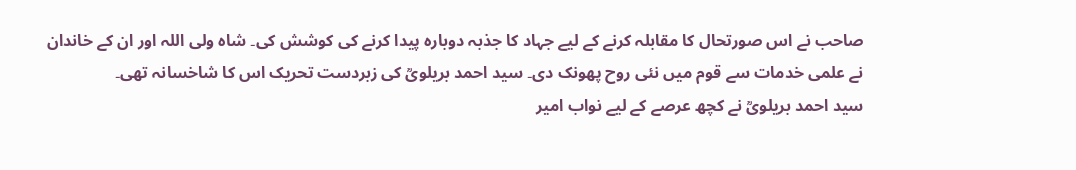صاحب نے اس صورتحال کا مقابلہ کرنے کے لیے جہاد کا جذبہ دوبارہ پیدا کرنے کی کوشش کی۔ شاہ ولی اللہ اور ان کے خاندان نے علمی خدمات سے قوم میں نئی روح پھونک دی۔ سید احمد بریلویؒ کی زبردست تحریک اس کا شاخسانہ تھی۔
سید احمد بریلویؒ نے کچھ عرصے کے لیے نواب امیر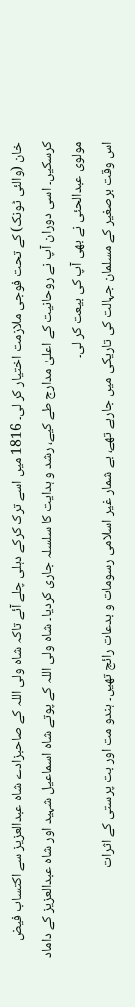خان (والئی ٹونک) کے تحت فوجی ملازمت اختیار کر لی۔ 1816 میں اسے ترک کرکے دہلی چلے آئے تاکہ شاہ ولی اللہ کے صاحبزادے شاہ عبدالعزیز سے اکتساب فیض کرسکیں۔ اسی دوران آپ نے روحانیت کے اعلیٰ مدارج طے کیے، رشد و ہدایت کا سلسلہ جاری کردیا۔ شاہ ولی اللہ کے پوتے شاہ اسماعیل شہید اور شاہ عبدالعزیز کے داماد مولوی عبدالحئی نے بھی آپ کی بیعت کر لی۔
اس وقت برصغیر کے مسلمان جہالت کی تاریکی میں جارہے تھے، بے شمار غیر اسلامی رسومات و بدعات رائج تھیں۔ ہندو مت اور بت پرستی کے اثرات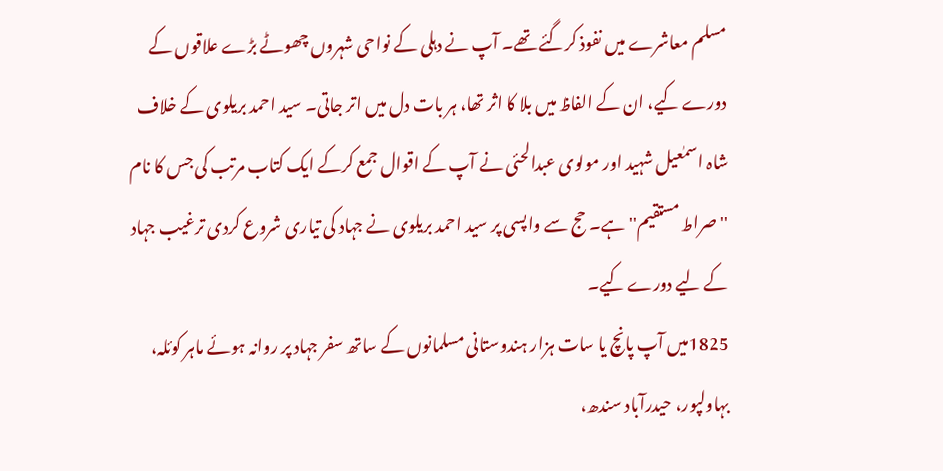مسلم معاشرے میں نفوذ کرگئے تھے۔ آپ نے دہلی کے نواحی شہروں چھوٹے بڑے علاقوں کے دورے کیے، ان کے الفاظ میں بلا کا اثر تھا، ہر بات دل میں اتر جاتی۔ سید احمد بریلوی کے خلاف شاہ اسمٰعیل شہید اور مولوی عبدالحئی نے آپ کے اقوال جمع کرکے ایک کتاب مرتب کی جس کا نام ''صراط مستقیم'' ہے۔ حج سے واپسی پر سید احمد بریلوی نے جہاد کی تیاری شروع کردی ترغیب جہاد کے لیے دورے کیے۔
1825میں آپ پانچ یا سات ہزار ہندوستانی مسلمانوں کے ساتھ سفر جہاد پر روانہ ہوئے ماہر کوئلہ، بہاولپور، حیدرآباد سندھ،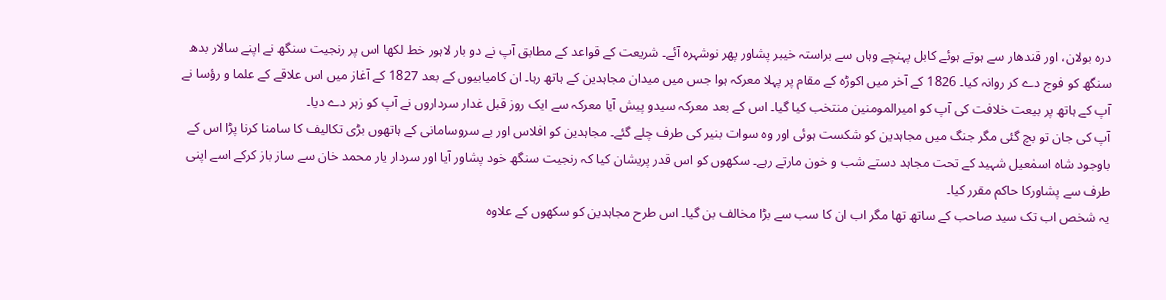درہ بولان، اور قندھار سے ہوتے ہوئے کابل پہنچے وہاں سے براستہ خیبر پشاور پھر نوشہرہ آئے۔ شریعت کے قواعد کے مطابق آپ نے دو بار لاہور خط لکھا اس پر رنجیت سنگھ نے اپنے سالار بدھ سنگھ کو فوج دے کر روانہ کیا۔ 1826 کے آخر میں اکوڑہ کے مقام پر پہلا معرکہ ہوا جس میں میدان مجاہدین کے ہاتھ رہا۔ ان کامیابیوں کے بعد 1827 کے آغاز میں اس علاقے کے علما و رؤسا نے آپ کے ہاتھ پر بیعت خلافت کی آپ کو امیرالمومنین منتخب کیا گیا۔ اس کے بعد معرکہ سیدو پیش آیا معرکہ سے ایک روز قبل غدار سرداروں نے آپ کو زہر دے دیا۔
آپ کی جان تو بچ گئی مگر جنگ میں مجاہدین کو شکست ہوئی اور وہ سوات بنیر کی طرف چلے گئے۔ مجاہدین کو افلاس اور بے سروسامانی کے ہاتھوں بڑی تکالیف کا سامنا کرنا پڑا اس کے باوجود شاہ اسمٰعیل شہید کے تحت مجاہد دستے شب و خون مارتے رہے۔ سکھوں کو اس قدر پریشان کیا کہ رنجیت سنگھ خود پشاور آیا اور سردار یار محمد خان سے ساز باز کرکے اسے اپنی طرف سے پشاورکا حاکم مقرر کیا۔
یہ شخص اب تک سید صاحب کے ساتھ تھا مگر اب ان کا سب سے بڑا مخالف بن گیا۔ اس طرح مجاہدین کو سکھوں کے علاوہ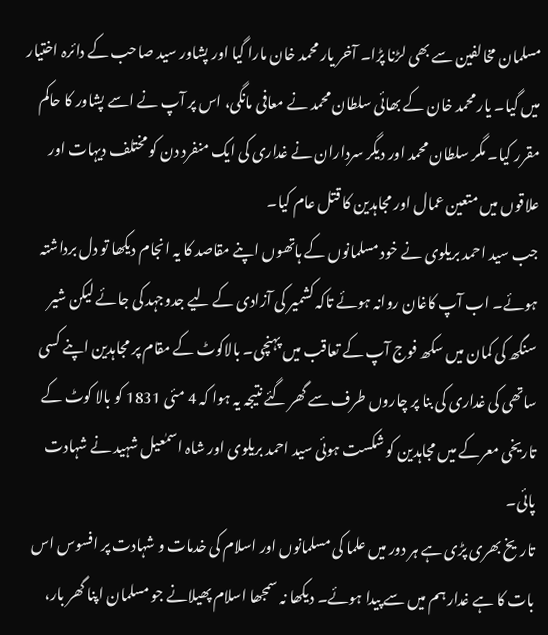مسلمان مخالفین سے بھی لڑنا پڑا۔ آخر یار محمد خان مارا گیا اور پشاور سید صاحب کے دائرہ اختیار میں گیا۔ یار محمد خان کے بھائی سلطان محمد نے معافی مانگی، اس پر آپ نے اسے پشاور کا حاکم مقرر کیا۔ مگر سلطان محمد اور دیگر سرداران نے غداری کی ایک منفرد دن کو مختلف دیہات اور علاقوں میں متعین عمال اور مجاہدین کا قتل عام کیا۔
جب سید احمد بریلوی نے خود مسلمانوں کے ہاتھوں اپنے مقاصد کا یہ انجام دیکھا تو دل برداشتہ ہوئے۔ اب آپ کاغان روانہ ہوئے تاکہ کشمیر کی آزادی کے لیے جدوجہد کی جائے لیکن شیر سنگھ کی کمان میں سکھ فوج آپ کے تعاقب میں پہنچی۔ بالاکوٹ کے مقام پر مجاہدین اپنے کسی ساتھی کی غداری کی بنا پر چاروں طرف سے گھر گئے نتیجہ یہ ہوا کہ 4 مئی 1831 کو بالا کوٹ کے تاریخی معرکے میں مجاہدین کو شکست ہوئی سید احمد بریلوی اور شاہ اسمٰعیل شہید نے شہادت پائی۔
تاریخ بھری پڑی ہے ہر دور میں علما کی مسلمانوں اور اسلام کی خدمات و شہادت پر افسوس اس بات کا ہے غدار ہم میں سے پیدا ہوئے۔ دیکھا نہ سمجھا اسلام پھیلانے جو مسلمان اپنا گھر بار،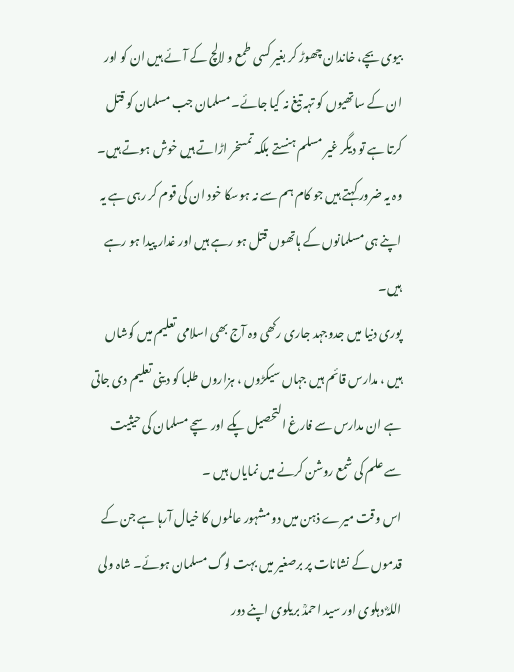بیوی بچے، خاندان چھوڑ کر بغیر کسی طمع و لالچ کے آئے ہیں ان کو اور ان کے ساتھیوں کو تہہ تیغ نہ کیا جائے۔ مسلمان جب مسلمان کو قتل کرتا ہے تو دیگر غیر مسلم ہنستے بلکہ تمسخر اڑاتے ہیں خوش ہوتے ہیں۔ وہ یہ ضرور کہتے ہیں جو کام ہم سے نہ ہوسکا خود ان کی قوم کر رہی ہے یہ اپنے ہی مسلمانوں کے ہاتھوں قتل ہو رہے ہیں اور غدار پیدا ہو رہے ہیں۔
پوری دنیا میں جدوجہد جاری رکھی وہ آج بھی اسلامی تعلیم میں کوشاں ہیں ، مدارس قائم ہیں جہاں سیکڑوں ، ہزاروں طلبا کو دینی تعلیم دی جاتی ہے ان مدارس سے فارغ التحصیل پکے اور سچے مسلمان کی حیثیت سے علم کی شمع روشن کرنے میں نمایاں ہیں ۔
اس وقت میرے ذہن میں دو مشہور عالموں کا خیال آرہا ہے جن کے قدموں کے نشانات پر برصغیر میں بہت لوگ مسلمان ہوئے۔ شاہ ولی اللہؓ دہلوی اور سید احمدؒ بریلوی اپنے دور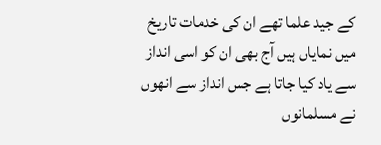کے جید علما تھے ان کی خدمات تاریخ میں نمایاں ہیں آج بھی ان کو اسی انداز سے یاد کیا جاتا ہے جس انداز سے انھوں نے مسلمانوں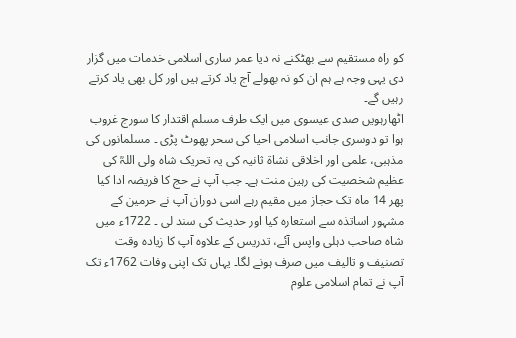کو راہ مستقیم سے بھٹکنے نہ دیا عمر ساری اسلامی خدمات میں گزار دی یہی وجہ ہے ہم ان کو نہ بھولے آج یاد کرتے ہیں اور کل بھی یاد کرتے رہیں گے۔
اٹھارہویں صدی عیسوی میں ایک طرف مسلم اقتدار کا سورج غروب ہوا تو دوسری جانب اسلامی احیا کی سحر پھوٹ پڑی ۔ مسلمانوں کی مذہبی، علمی اور اخلاقی نشاۃ ثانیہ کی یہ تحریک شاہ ولی اللہؒ کی عظیم شخصیت کی رہین منت ہے۔ جب آپ نے حج کا فریضہ ادا کیا پھر 14 ماہ تک حجاز میں مقیم رہے اسی دوران آپ نے حرمین کے مشہور اساتذہ سے استعارہ کیا اور حدیث کی سند لی ۔ 1722ء میں شاہ صاحب دہلی واپس آئے، تدریس کے علاوہ آپ کا زیادہ وقت تصنیف و تالیف میں صرف ہونے لگا۔ یہاں تک اپنی وفات 1762ء تک آپ نے تمام اسلامی علوم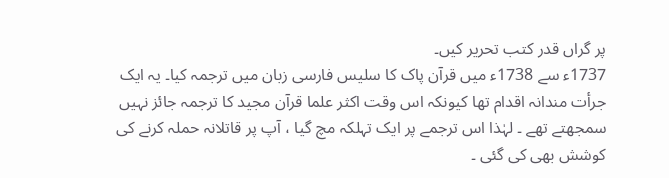پر گراں قدر کتب تحریر کیں۔
1737ء سے 1738ء میں قرآن پاک کا سلیس فارسی زبان میں ترجمہ کیا۔ یہ ایک جرأت مندانہ اقدام تھا کیونکہ اس وقت اکثر علما قرآن مجید کا ترجمہ جائز نہیں سمجھتے تھے ۔ لہٰذا اس ترجمے پر ایک تہلکہ مچ گیا ، آپ پر قاتلانہ حملہ کرنے کی کوشش بھی کی گئی ۔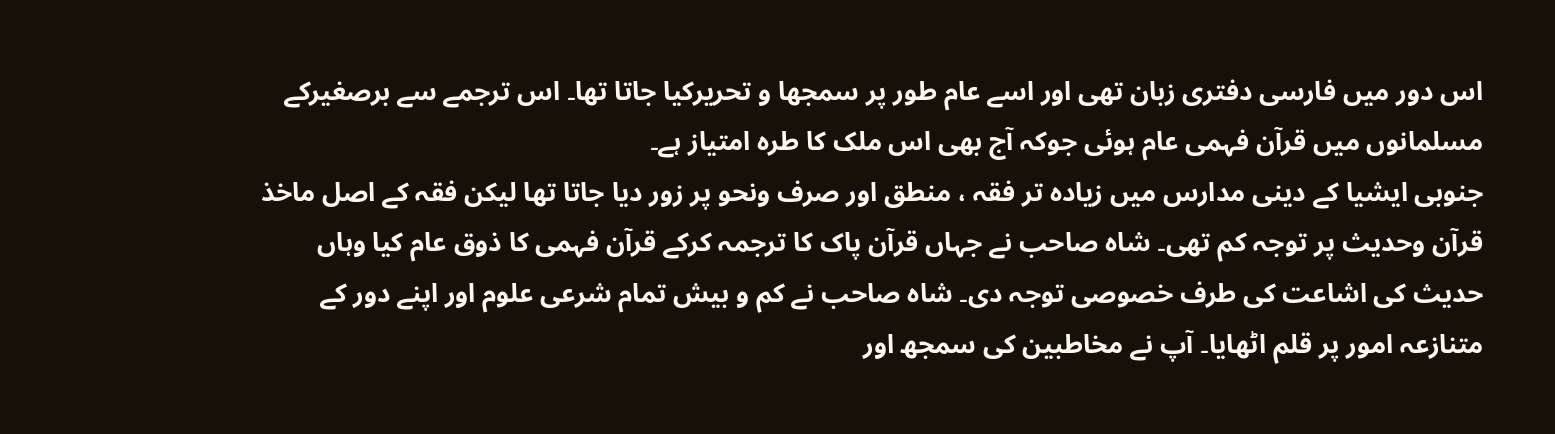اس دور میں فارسی دفتری زبان تھی اور اسے عام طور پر سمجھا و تحریرکیا جاتا تھا۔ اس ترجمے سے برصغیرکے مسلمانوں میں قرآن فہمی عام ہوئی جوکہ آج بھی اس ملک کا طرہ امتیاز ہے۔
جنوبی ایشیا کے دینی مدارس میں زیادہ تر فقہ ، منطق اور صرف ونحو پر زور دیا جاتا تھا لیکن فقہ کے اصل ماخذ قرآن وحدیث پر توجہ کم تھی۔ شاہ صاحب نے جہاں قرآن پاک کا ترجمہ کرکے قرآن فہمی کا ذوق عام کیا وہاں حدیث کی اشاعت کی طرف خصوصی توجہ دی۔ شاہ صاحب نے کم و بیش تمام شرعی علوم اور اپنے دور کے متنازعہ امور پر قلم اٹھایا۔ آپ نے مخاطبین کی سمجھ اور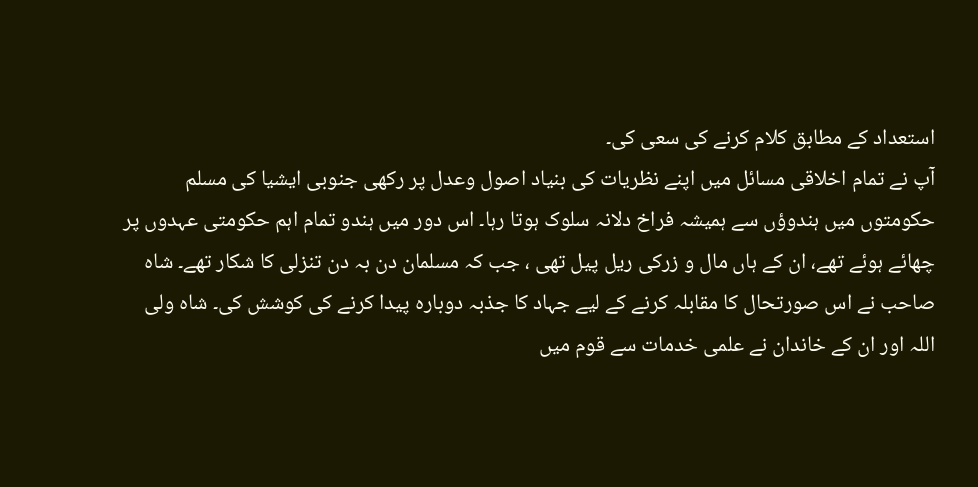استعداد کے مطابق کلام کرنے کی سعی کی۔
آپ نے تمام اخلاقی مسائل میں اپنے نظریات کی بنیاد اصول وعدل پر رکھی جنوبی ایشیا کی مسلم حکومتوں میں ہندوؤں سے ہمیشہ فراخ دلانہ سلوک ہوتا رہا۔ اس دور میں ہندو تمام اہم حکومتی عہدوں پر چھائے ہوئے تھے، ان کے ہاں مال و زرکی ریل پیل تھی ، جب کہ مسلمان دن بہ دن تنزلی کا شکار تھے۔ شاہ صاحب نے اس صورتحال کا مقابلہ کرنے کے لیے جہاد کا جذبہ دوبارہ پیدا کرنے کی کوشش کی۔ شاہ ولی اللہ اور ان کے خاندان نے علمی خدمات سے قوم میں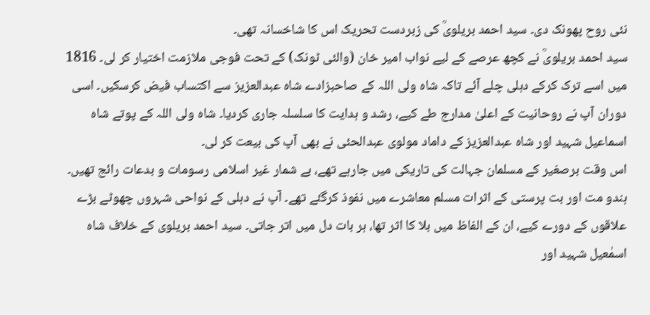نئی روح پھونک دی۔ سید احمد بریلویؒ کی زبردست تحریک اس کا شاخسانہ تھی۔
سید احمد بریلویؒ نے کچھ عرصے کے لیے نواب امیر خان (والئی ٹونک) کے تحت فوجی ملازمت اختیار کر لی۔ 1816 میں اسے ترک کرکے دہلی چلے آئے تاکہ شاہ ولی اللہ کے صاحبزادے شاہ عبدالعزیز سے اکتساب فیض کرسکیں۔ اسی دوران آپ نے روحانیت کے اعلیٰ مدارج طے کیے، رشد و ہدایت کا سلسلہ جاری کردیا۔ شاہ ولی اللہ کے پوتے شاہ اسماعیل شہید اور شاہ عبدالعزیز کے داماد مولوی عبدالحئی نے بھی آپ کی بیعت کر لی۔
اس وقت برصغیر کے مسلمان جہالت کی تاریکی میں جارہے تھے، بے شمار غیر اسلامی رسومات و بدعات رائج تھیں۔ ہندو مت اور بت پرستی کے اثرات مسلم معاشرے میں نفوذ کرگئے تھے۔ آپ نے دہلی کے نواحی شہروں چھوٹے بڑے علاقوں کے دورے کیے، ان کے الفاظ میں بلا کا اثر تھا، ہر بات دل میں اتر جاتی۔ سید احمد بریلوی کے خلاف شاہ اسمٰعیل شہید اور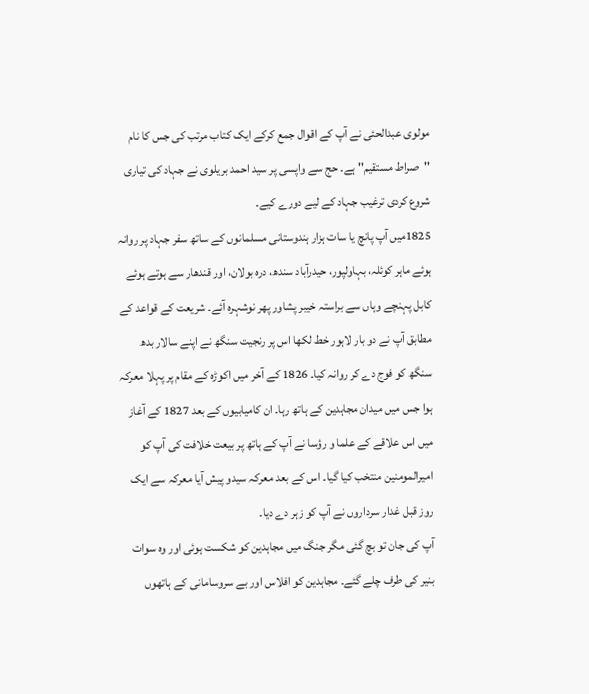مولوی عبدالحئی نے آپ کے اقوال جمع کرکے ایک کتاب مرتب کی جس کا نام ''صراط مستقیم'' ہے۔ حج سے واپسی پر سید احمد بریلوی نے جہاد کی تیاری شروع کردی ترغیب جہاد کے لیے دورے کیے۔
1825میں آپ پانچ یا سات ہزار ہندوستانی مسلمانوں کے ساتھ سفر جہاد پر روانہ ہوئے ماہر کوئلہ، بہاولپور، حیدرآباد سندھ، درہ بولان، اور قندھار سے ہوتے ہوئے کابل پہنچے وہاں سے براستہ خیبر پشاور پھر نوشہرہ آئے۔ شریعت کے قواعد کے مطابق آپ نے دو بار لاہور خط لکھا اس پر رنجیت سنگھ نے اپنے سالار بدھ سنگھ کو فوج دے کر روانہ کیا۔ 1826 کے آخر میں اکوڑہ کے مقام پر پہلا معرکہ ہوا جس میں میدان مجاہدین کے ہاتھ رہا۔ ان کامیابیوں کے بعد 1827 کے آغاز میں اس علاقے کے علما و رؤسا نے آپ کے ہاتھ پر بیعت خلافت کی آپ کو امیرالمومنین منتخب کیا گیا۔ اس کے بعد معرکہ سیدو پیش آیا معرکہ سے ایک روز قبل غدار سرداروں نے آپ کو زہر دے دیا۔
آپ کی جان تو بچ گئی مگر جنگ میں مجاہدین کو شکست ہوئی اور وہ سوات بنیر کی طرف چلے گئے۔ مجاہدین کو افلاس اور بے سروسامانی کے ہاتھوں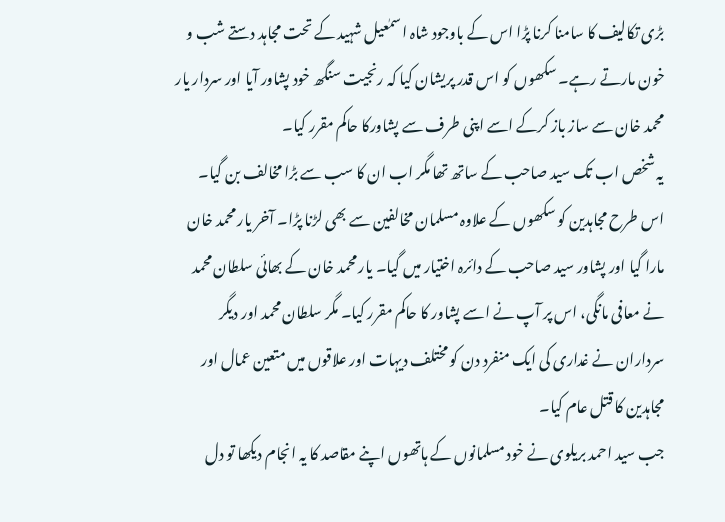بڑی تکالیف کا سامنا کرنا پڑا اس کے باوجود شاہ اسمٰعیل شہید کے تحت مجاہد دستے شب و خون مارتے رہے۔ سکھوں کو اس قدر پریشان کیا کہ رنجیت سنگھ خود پشاور آیا اور سردار یار محمد خان سے ساز باز کرکے اسے اپنی طرف سے پشاورکا حاکم مقرر کیا۔
یہ شخص اب تک سید صاحب کے ساتھ تھا مگر اب ان کا سب سے بڑا مخالف بن گیا۔ اس طرح مجاہدین کو سکھوں کے علاوہ مسلمان مخالفین سے بھی لڑنا پڑا۔ آخر یار محمد خان مارا گیا اور پشاور سید صاحب کے دائرہ اختیار میں گیا۔ یار محمد خان کے بھائی سلطان محمد نے معافی مانگی، اس پر آپ نے اسے پشاور کا حاکم مقرر کیا۔ مگر سلطان محمد اور دیگر سرداران نے غداری کی ایک منفرد دن کو مختلف دیہات اور علاقوں میں متعین عمال اور مجاہدین کا قتل عام کیا۔
جب سید احمد بریلوی نے خود مسلمانوں کے ہاتھوں اپنے مقاصد کا یہ انجام دیکھا تو دل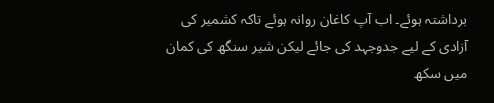برداشتہ ہوئے۔ اب آپ کاغان روانہ ہوئے تاکہ کشمیر کی آزادی کے لیے جدوجہد کی جائے لیکن شیر سنگھ کی کمان میں سکھ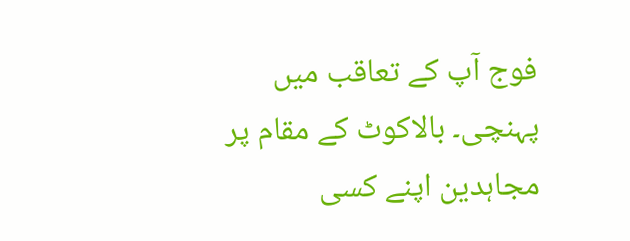فوج آپ کے تعاقب میں پہنچی۔ بالاکوٹ کے مقام پر مجاہدین اپنے کسی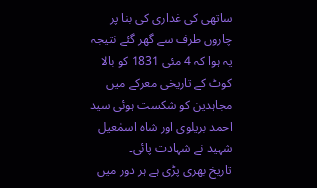ساتھی کی غداری کی بنا پر چاروں طرف سے گھر گئے نتیجہ یہ ہوا کہ 4 مئی 1831 کو بالا کوٹ کے تاریخی معرکے میں مجاہدین کو شکست ہوئی سید احمد بریلوی اور شاہ اسمٰعیل شہید نے شہادت پائی۔
تاریخ بھری پڑی ہے ہر دور میں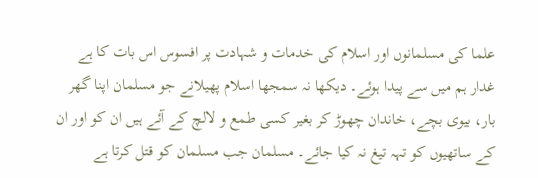علما کی مسلمانوں اور اسلام کی خدمات و شہادت پر افسوس اس بات کا ہے غدار ہم میں سے پیدا ہوئے۔ دیکھا نہ سمجھا اسلام پھیلانے جو مسلمان اپنا گھر بار، بیوی بچے، خاندان چھوڑ کر بغیر کسی طمع و لالچ کے آئے ہیں ان کو اور ان کے ساتھیوں کو تہہ تیغ نہ کیا جائے۔ مسلمان جب مسلمان کو قتل کرتا ہے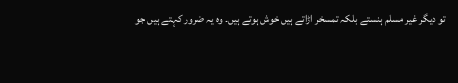تو دیگر غیر مسلم ہنستے بلکہ تمسخر اڑاتے ہیں خوش ہوتے ہیں۔ وہ یہ ضرور کہتے ہیں جو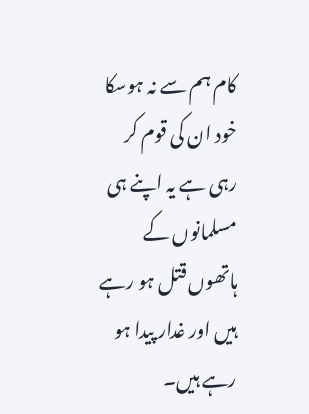کام ہم سے نہ ہوسکا خود ان کی قوم کر رہی ہے یہ اپنے ہی مسلمانوں کے ہاتھوں قتل ہو رہے ہیں اور غدار پیدا ہو رہے ہیں۔